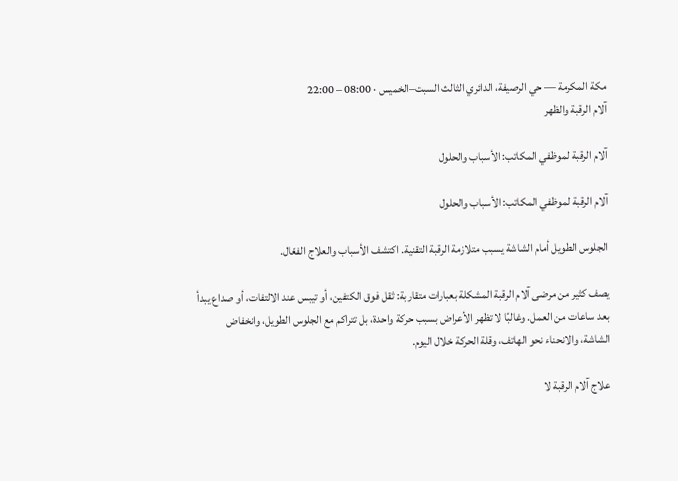مكة المكرمة — حي الرصيفة، الدائري الثالث السبت–الخميس · 08:00 – 22:00
آلام الرقبة والظهر

آلام الرقبة لموظفي المكاتب: الأسباب والحلول

آلام الرقبة لموظفي المكاتب: الأسباب والحلول

الجلوس الطويل أمام الشاشة يسبب متلازمة الرقبة التقنية. اكتشف الأسباب والعلاج الفعّال.

يصف كثير من مرضى آلام الرقبة المشكلة بعبارات متقاربة: ثقل فوق الكتفين، أو تيبس عند الالتفات، أو صداع يبدأ بعد ساعات من العمل. وغالبًا لا تظهر الأعراض بسبب حركة واحدة، بل تتراكم مع الجلوس الطويل، وانخفاض الشاشة، والانحناء نحو الهاتف، وقلة الحركة خلال اليوم.

علاج آلام الرقبة لا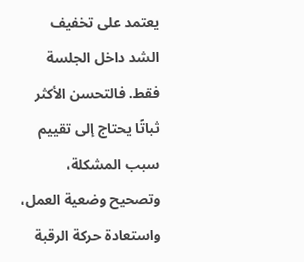يعتمد على تخفيف الشد داخل الجلسة فقط. فالتحسن الأكثر ثباتًا يحتاج إلى تقييم سبب المشكلة، وتصحيح وضعية العمل، واستعادة حركة الرقبة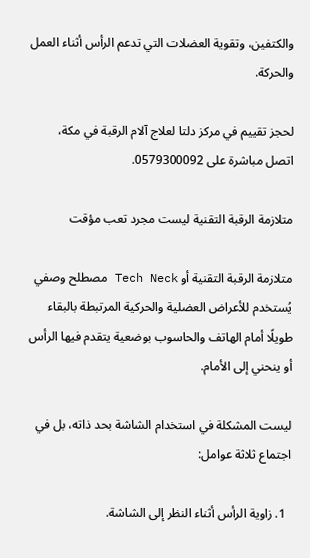والكتفين، وتقوية العضلات التي تدعم الرأس أثناء العمل والحركة.

لحجز تقييم في مركز دلتا لعلاج آلام الرقبة في مكة، اتصل مباشرة على 0579300092.

متلازمة الرقبة التقنية ليست مجرد تعب مؤقت

متلازمة الرقبة التقنية أو Tech Neck مصطلح وصفي يُستخدم للأعراض العضلية والحركية المرتبطة بالبقاء طويلًا أمام الهاتف والحاسوب بوضعية يتقدم فيها الرأس أو ينحني إلى الأمام.

ليست المشكلة في استخدام الشاشة بحد ذاته، بل في اجتماع ثلاثة عوامل:

  1. زاوية الرأس أثناء النظر إلى الشاشة.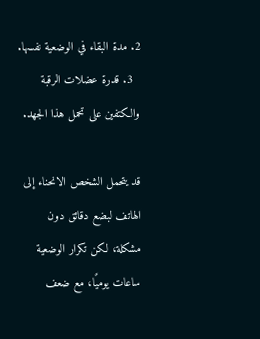2. مدة البقاء في الوضعية نفسها.
  3. قدرة عضلات الرقبة والكتفين على تحمل هذا الجهد.

قد يتحمل الشخص الانحناء إلى الهاتف لبضع دقائق دون مشكلة، لكن تكرار الوضعية ساعات يوميًا، مع ضعف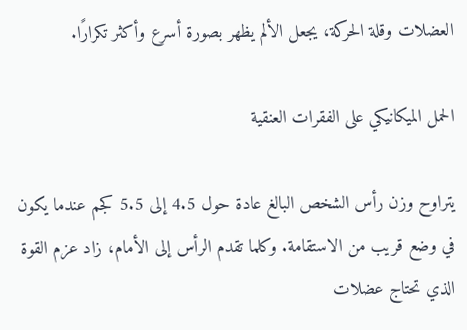العضلات وقلة الحركة، يجعل الألم يظهر بصورة أسرع وأكثر تكرارًا.

الحمل الميكانيكي على الفقرات العنقية

يتراوح وزن رأس الشخص البالغ عادة حول 4.5 إلى 5.5 كجم عندما يكون في وضع قريب من الاستقامة. وكلما تقدم الرأس إلى الأمام، زاد عزم القوة الذي تحتاج عضلات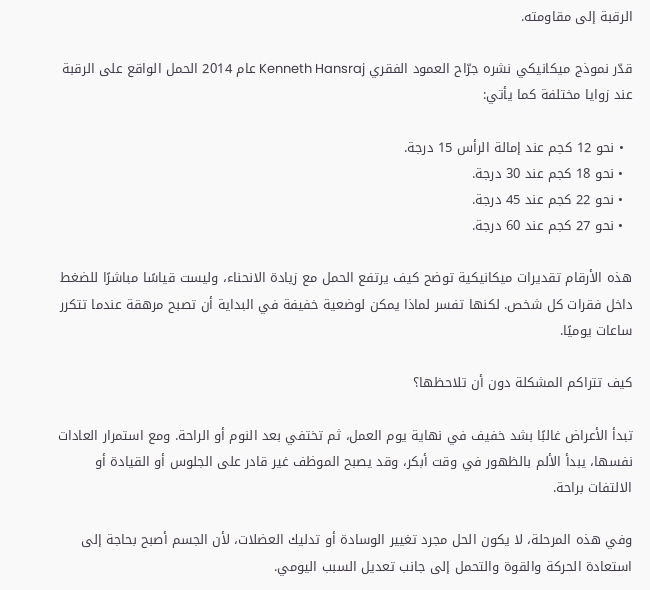الرقبة إلى مقاومته.

قدّر نموذج ميكانيكي نشره جرّاح العمود الفقري Kenneth Hansraj عام 2014 الحمل الواقع على الرقبة عند زوايا مختلفة كما يأتي:

  • نحو 12 كجم عند إمالة الرأس 15 درجة.
  • نحو 18 كجم عند 30 درجة.
  • نحو 22 كجم عند 45 درجة.
  • نحو 27 كجم عند 60 درجة.

هذه الأرقام تقديرات ميكانيكية توضح كيف يرتفع الحمل مع زيادة الانحناء، وليست قياسًا مباشرًا للضغط داخل فقرات كل شخص. لكنها تفسر لماذا يمكن لوضعية خفيفة في البداية أن تصبح مرهقة عندما تتكرر ساعات يوميًا.

كيف تتراكم المشكلة دون أن تلاحظها؟

تبدأ الأعراض غالبًا بشد خفيف في نهاية يوم العمل، ثم تختفي بعد النوم أو الراحة. ومع استمرار العادات نفسها، يبدأ الألم بالظهور في وقت أبكر، وقد يصبح الموظف غير قادر على الجلوس أو القيادة أو الالتفات براحة.

وفي هذه المرحلة، لا يكون الحل مجرد تغيير الوسادة أو تدليك العضلات، لأن الجسم أصبح بحاجة إلى استعادة الحركة والقوة والتحمل إلى جانب تعديل السبب اليومي.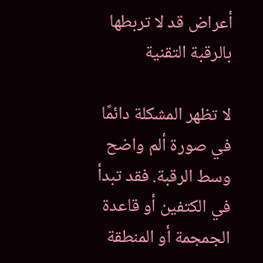أعراض قد لا تربطها بالرقبة التقنية

لا تظهر المشكلة دائمًا في صورة ألم واضح وسط الرقبة. فقد تبدأ في الكتفين أو قاعدة الجمجمة أو المنطقة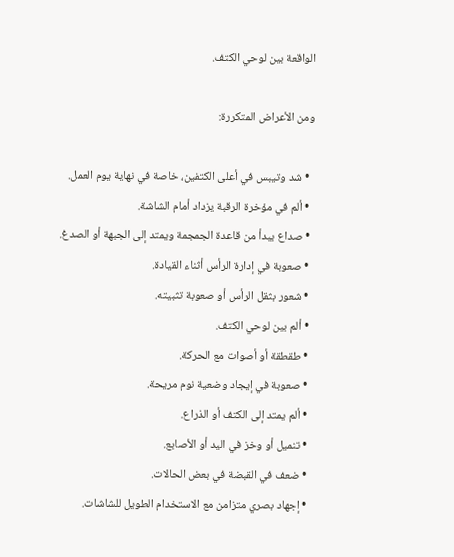الواقعة بين لوحي الكتف.

ومن الأعراض المتكررة:

  • شد وتيبس في أعلى الكتفين، خاصة في نهاية يوم العمل.
  • ألم في مؤخرة الرقبة يزداد أمام الشاشة.
  • صداع يبدأ من قاعدة الجمجمة ويمتد إلى الجبهة أو الصدغ.
  • صعوبة في إدارة الرأس أثناء القيادة.
  • شعور بثقل الرأس أو صعوبة تثبيته.
  • ألم بين لوحي الكتف.
  • طقطقة أو أصوات مع الحركة.
  • صعوبة في إيجاد وضعية نوم مريحة.
  • ألم يمتد إلى الكتف أو الذراع.
  • تنميل أو وخز في اليد أو الأصابع.
  • ضعف في القبضة في بعض الحالات.
  • إجهاد بصري متزامن مع الاستخدام الطويل للشاشات.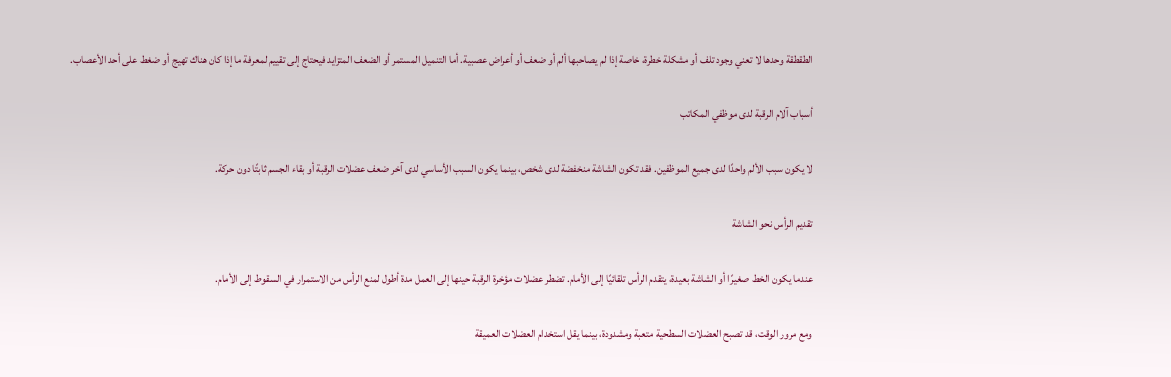الطقطقة وحدها لا تعني وجود تلف أو مشكلة خطرة، خاصة إذا لم يصاحبها ألم أو ضعف أو أعراض عصبية. أما التنميل المستمر أو الضعف المتزايد فيحتاج إلى تقييم لمعرفة ما إذا كان هناك تهيج أو ضغط على أحد الأعصاب.

أسباب آلام الرقبة لدى موظفي المكاتب

لا يكون سبب الألم واحدًا لدى جميع الموظفين. فقد تكون الشاشة منخفضة لدى شخص، بينما يكون السبب الأساسي لدى آخر ضعف عضلات الرقبة أو بقاء الجسم ثابتًا دون حركة.

تقديم الرأس نحو الشاشة

عندما يكون الخط صغيرًا أو الشاشة بعيدة، يتقدم الرأس تلقائيًا إلى الأمام. تضطر عضلات مؤخرة الرقبة حينها إلى العمل مدة أطول لمنع الرأس من الاستمرار في السقوط إلى الأمام.

ومع مرور الوقت، قد تصبح العضلات السطحية متعبة ومشدودة، بينما يقل استخدام العضلات العميقة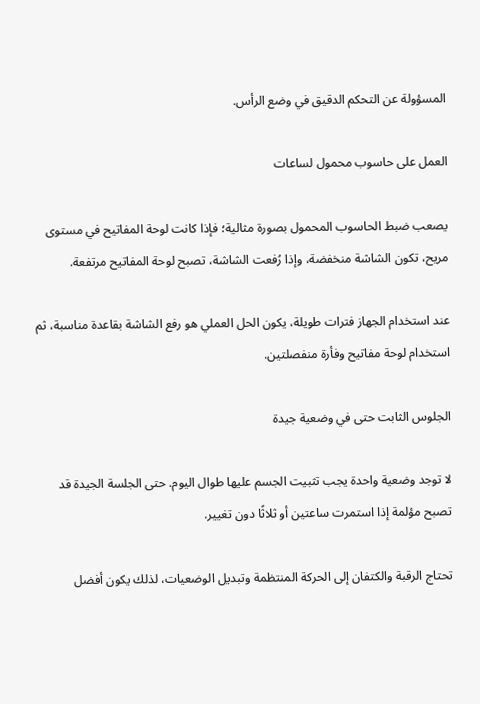المسؤولة عن التحكم الدقيق في وضع الرأس.

العمل على حاسوب محمول لساعات

يصعب ضبط الحاسوب المحمول بصورة مثالية؛ فإذا كانت لوحة المفاتيح في مستوى مريح، تكون الشاشة منخفضة، وإذا رُفعت الشاشة، تصبح لوحة المفاتيح مرتفعة.

عند استخدام الجهاز فترات طويلة، يكون الحل العملي هو رفع الشاشة بقاعدة مناسبة، ثم استخدام لوحة مفاتيح وفأرة منفصلتين.

الجلوس الثابت حتى في وضعية جيدة

لا توجد وضعية واحدة يجب تثبيت الجسم عليها طوال اليوم. حتى الجلسة الجيدة قد تصبح مؤلمة إذا استمرت ساعتين أو ثلاثًا دون تغيير.

تحتاج الرقبة والكتفان إلى الحركة المنتظمة وتبديل الوضعيات، لذلك يكون أفضل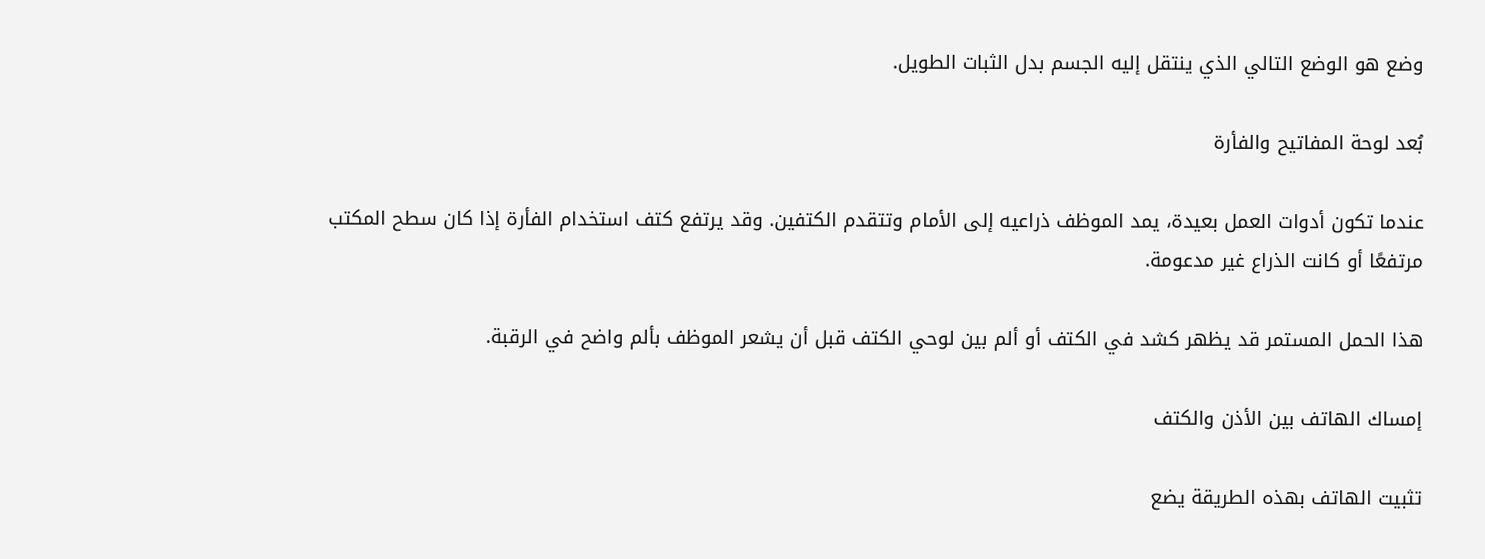وضع هو الوضع التالي الذي ينتقل إليه الجسم بدل الثبات الطويل.

بُعد لوحة المفاتيح والفأرة

عندما تكون أدوات العمل بعيدة، يمد الموظف ذراعيه إلى الأمام وتتقدم الكتفين. وقد يرتفع كتف استخدام الفأرة إذا كان سطح المكتب مرتفعًا أو كانت الذراع غير مدعومة.

هذا الحمل المستمر قد يظهر كشد في الكتف أو ألم بين لوحي الكتف قبل أن يشعر الموظف بألم واضح في الرقبة.

إمساك الهاتف بين الأذن والكتف

تثبيت الهاتف بهذه الطريقة يضع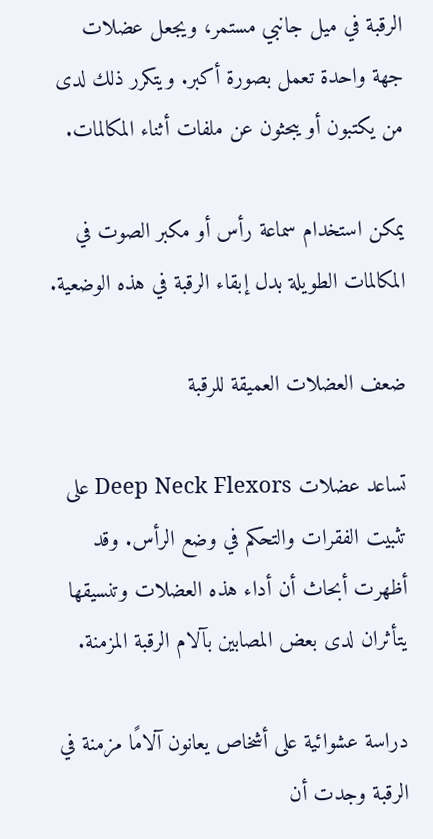الرقبة في ميل جانبي مستمر، ويجعل عضلات جهة واحدة تعمل بصورة أكبر. ويتكرر ذلك لدى من يكتبون أو يبحثون عن ملفات أثناء المكالمات.

يمكن استخدام سماعة رأس أو مكبر الصوت في المكالمات الطويلة بدل إبقاء الرقبة في هذه الوضعية.

ضعف العضلات العميقة للرقبة

تساعد عضلات Deep Neck Flexors على تثبيت الفقرات والتحكم في وضع الرأس. وقد أظهرت أبحاث أن أداء هذه العضلات وتنسيقها يتأثران لدى بعض المصابين بآلام الرقبة المزمنة.

دراسة عشوائية على أشخاص يعانون آلامًا مزمنة في الرقبة وجدت أن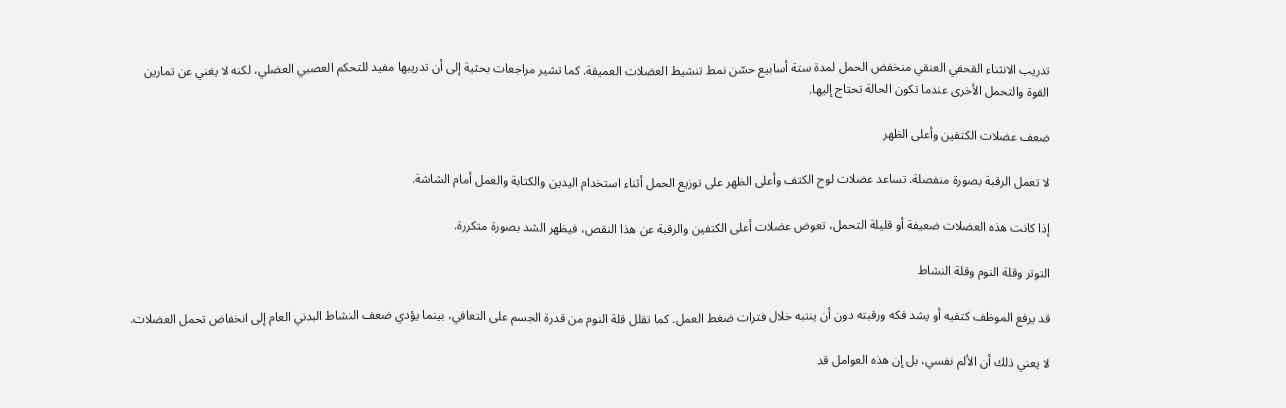تدريب الانثناء القحفي العنقي منخفض الحمل لمدة ستة أسابيع حسّن نمط تنشيط العضلات العميقة. كما تشير مراجعات بحثية إلى أن تدريبها مفيد للتحكم العصبي العضلي، لكنه لا يغني عن تمارين القوة والتحمل الأخرى عندما تكون الحالة تحتاج إليها.

ضعف عضلات الكتفين وأعلى الظهر

لا تعمل الرقبة بصورة منفصلة. تساعد عضلات لوح الكتف وأعلى الظهر على توزيع الحمل أثناء استخدام اليدين والكتابة والعمل أمام الشاشة.

إذا كانت هذه العضلات ضعيفة أو قليلة التحمل، تعوض عضلات أعلى الكتفين والرقبة عن هذا النقص، فيظهر الشد بصورة متكررة.

التوتر وقلة النوم وقلة النشاط

قد يرفع الموظف كتفيه أو يشد فكه ورقبته دون أن ينتبه خلال فترات ضغط العمل. كما تقلل قلة النوم من قدرة الجسم على التعافي، بينما يؤدي ضعف النشاط البدني العام إلى انخفاض تحمل العضلات.

لا يعني ذلك أن الألم نفسي، بل إن هذه العوامل قد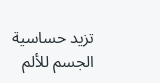تزيد حساسية الجسم للألم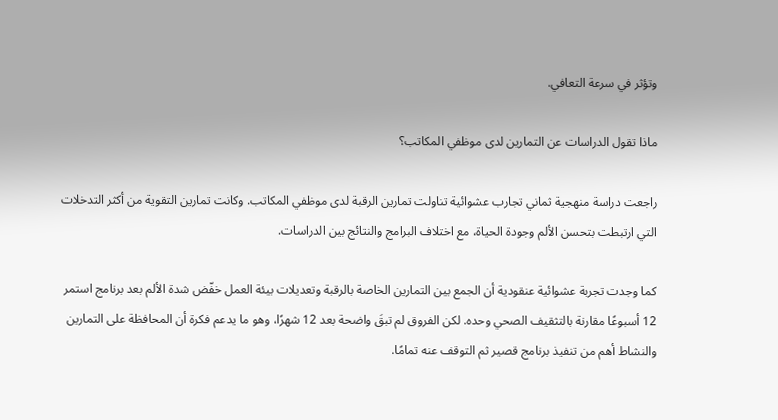وتؤثر في سرعة التعافي.

ماذا تقول الدراسات عن التمارين لدى موظفي المكاتب؟

راجعت دراسة منهجية ثماني تجارب عشوائية تناولت تمارين الرقبة لدى موظفي المكاتب. وكانت تمارين التقوية من أكثر التدخلات التي ارتبطت بتحسن الألم وجودة الحياة، مع اختلاف البرامج والنتائج بين الدراسات.

كما وجدت تجربة عشوائية عنقودية أن الجمع بين التمارين الخاصة بالرقبة وتعديلات بيئة العمل خفّض شدة الألم بعد برنامج استمر 12 أسبوعًا مقارنة بالتثقيف الصحي وحده. لكن الفروق لم تبقَ واضحة بعد 12 شهرًا، وهو ما يدعم فكرة أن المحافظة على التمارين والنشاط أهم من تنفيذ برنامج قصير ثم التوقف عنه تمامًا.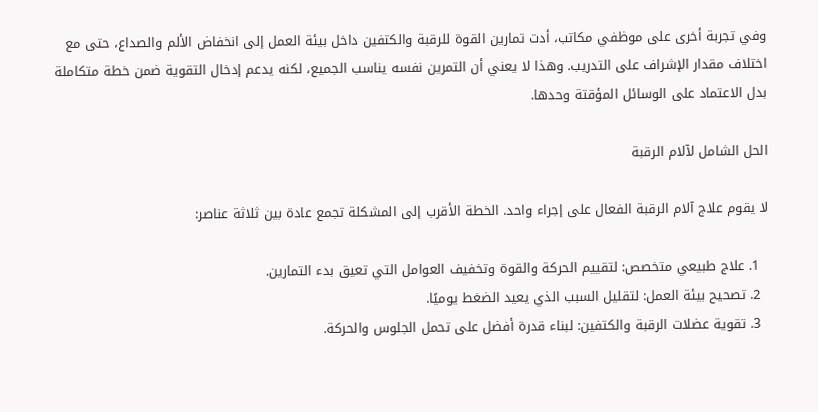وفي تجربة أخرى على موظفي مكاتب، أدت تمارين القوة للرقبة والكتفين داخل بيئة العمل إلى انخفاض الألم والصداع، حتى مع اختلاف مقدار الإشراف على التدريب. وهذا لا يعني أن التمرين نفسه يناسب الجميع، لكنه يدعم إدخال التقوية ضمن خطة متكاملة بدل الاعتماد على الوسائل المؤقتة وحدها.

الحل الشامل لآلام الرقبة

لا يقوم علاج آلام الرقبة الفعال على إجراء واحد. الخطة الأقرب إلى المشكلة تجمع عادة بين ثلاثة عناصر:

  1. علاج طبيعي متخصص: لتقييم الحركة والقوة وتخفيف العوامل التي تعيق بدء التمارين.
  2. تصحيح بيئة العمل: لتقليل السبب الذي يعيد الضغط يوميًا.
  3. تقوية عضلات الرقبة والكتفين: لبناء قدرة أفضل على تحمل الجلوس والحركة.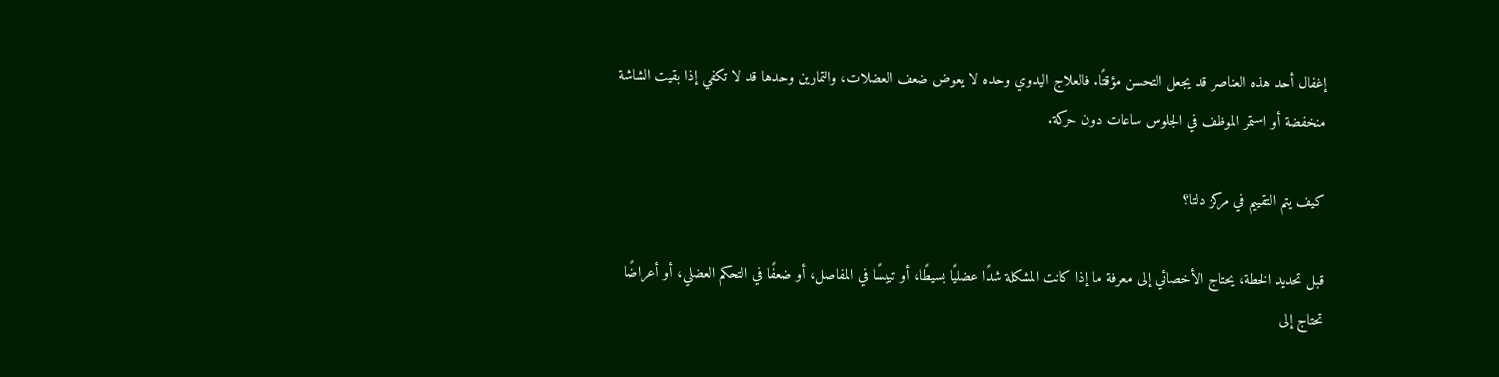إغفال أحد هذه العناصر قد يجعل التحسن مؤقتًا. فالعلاج اليدوي وحده لا يعوض ضعف العضلات، والتمارين وحدها قد لا تكفي إذا بقيت الشاشة منخفضة أو استمر الموظف في الجلوس ساعات دون حركة.

كيف يتم التقييم في مركز دلتا؟

قبل تحديد الخطة، يحتاج الأخصائي إلى معرفة ما إذا كانت المشكلة شدًا عضليًا بسيطًا، أو تيبسًا في المفاصل، أو ضعفًا في التحكم العضلي، أو أعراضًا تحتاج إلى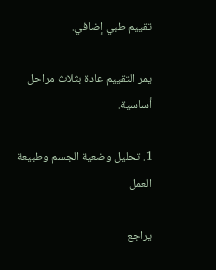تقييم طبي إضافي.

يمر التقييم عادة بثلاث مراحل أساسية.

1. تحليل وضعية الجسم وطبيعة العمل

يراجع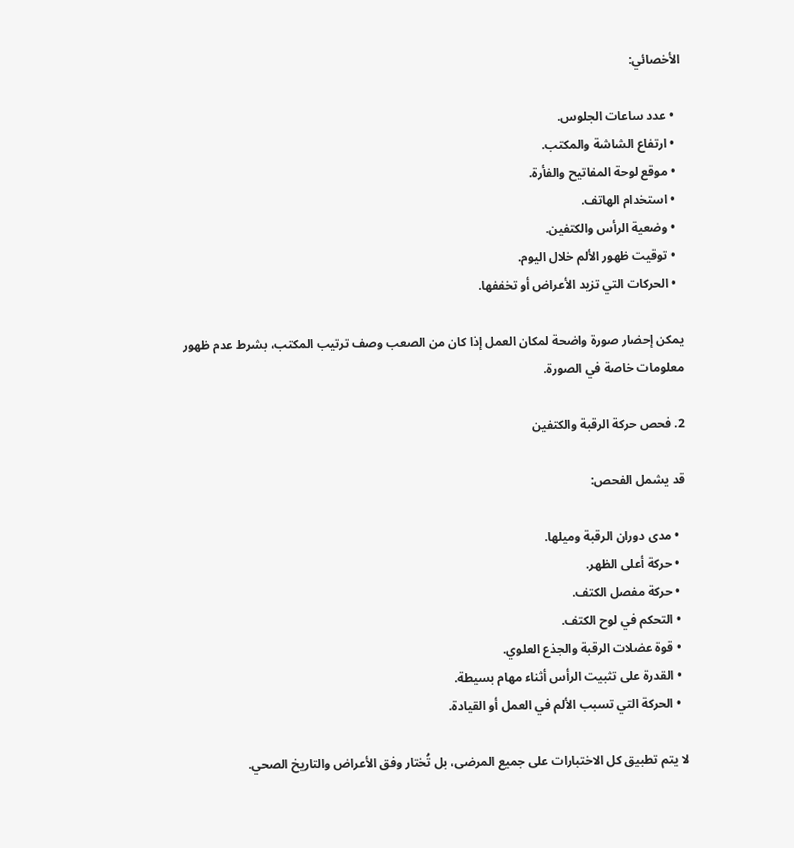الأخصائي:

  • عدد ساعات الجلوس.
  • ارتفاع الشاشة والمكتب.
  • موقع لوحة المفاتيح والفأرة.
  • استخدام الهاتف.
  • وضعية الرأس والكتفين.
  • توقيت ظهور الألم خلال اليوم.
  • الحركات التي تزيد الأعراض أو تخففها.

يمكن إحضار صورة واضحة لمكان العمل إذا كان من الصعب وصف ترتيب المكتب، بشرط عدم ظهور معلومات خاصة في الصورة.

2. فحص حركة الرقبة والكتفين

قد يشمل الفحص:

  • مدى دوران الرقبة وميلها.
  • حركة أعلى الظهر.
  • حركة مفصل الكتف.
  • التحكم في لوح الكتف.
  • قوة عضلات الرقبة والجذع العلوي.
  • القدرة على تثبيت الرأس أثناء مهام بسيطة.
  • الحركة التي تسبب الألم في العمل أو القيادة.

لا يتم تطبيق كل الاختبارات على جميع المرضى، بل تُختار وفق الأعراض والتاريخ الصحي.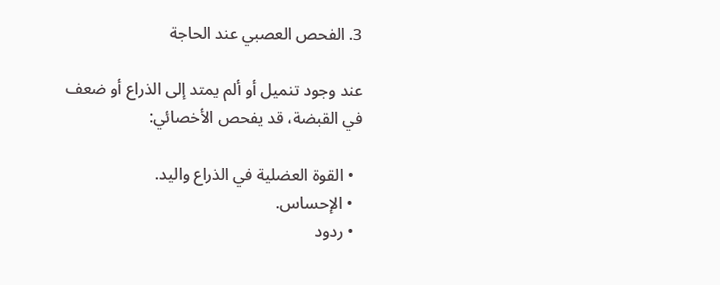3. الفحص العصبي عند الحاجة

عند وجود تنميل أو ألم يمتد إلى الذراع أو ضعف في القبضة، قد يفحص الأخصائي:

  • القوة العضلية في الذراع واليد.
  • الإحساس.
  • ردود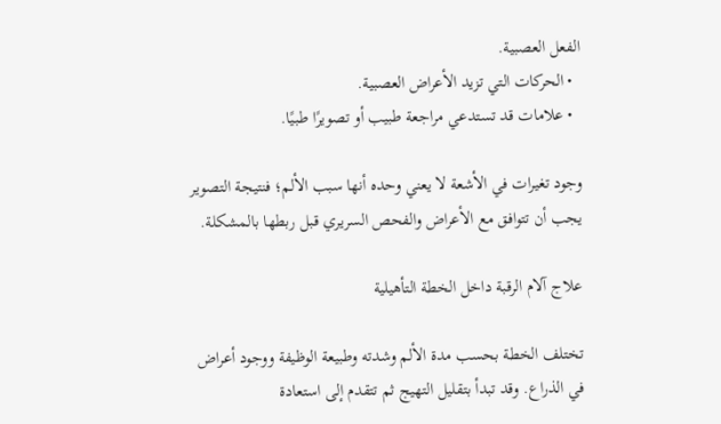الفعل العصبية.
  • الحركات التي تزيد الأعراض العصبية.
  • علامات قد تستدعي مراجعة طبيب أو تصويرًا طبيًا.

وجود تغيرات في الأشعة لا يعني وحده أنها سبب الألم؛ فنتيجة التصوير يجب أن تتوافق مع الأعراض والفحص السريري قبل ربطها بالمشكلة.

علاج آلام الرقبة داخل الخطة التأهيلية

تختلف الخطة بحسب مدة الألم وشدته وطبيعة الوظيفة ووجود أعراض في الذراع. وقد تبدأ بتقليل التهيج ثم تتقدم إلى استعادة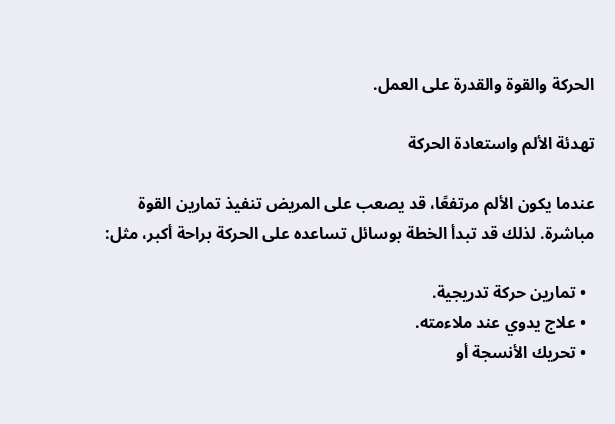الحركة والقوة والقدرة على العمل.

تهدئة الألم واستعادة الحركة

عندما يكون الألم مرتفعًا، قد يصعب على المريض تنفيذ تمارين القوة مباشرة. لذلك قد تبدأ الخطة بوسائل تساعده على الحركة براحة أكبر، مثل:

  • تمارين حركة تدريجية.
  • علاج يدوي عند ملاءمته.
  • تحريك الأنسجة أو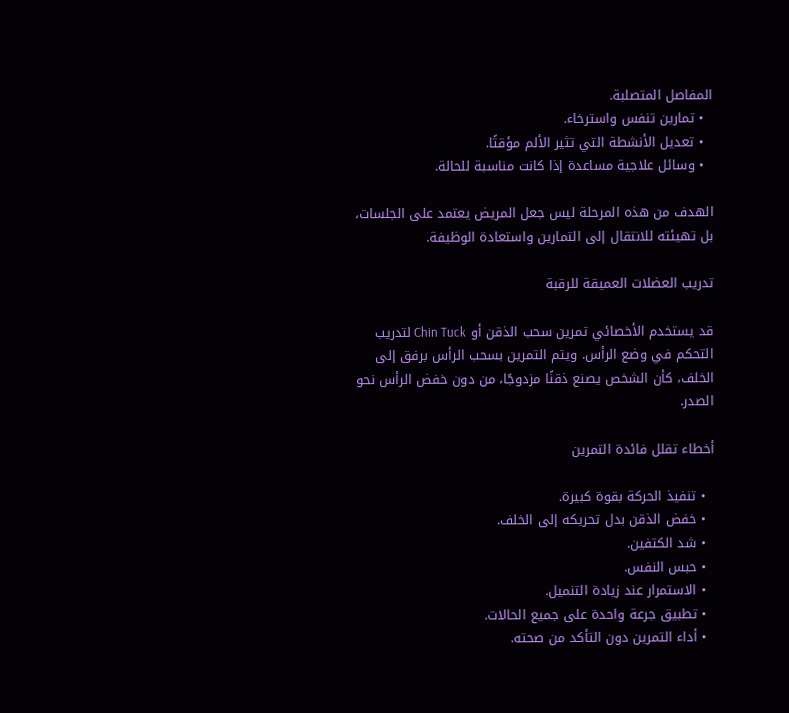المفاصل المتصلبة.
  • تمارين تنفس واسترخاء.
  • تعديل الأنشطة التي تثير الألم مؤقتًا.
  • وسائل علاجية مساعدة إذا كانت مناسبة للحالة.

الهدف من هذه المرحلة ليس جعل المريض يعتمد على الجلسات، بل تهيئته للانتقال إلى التمارين واستعادة الوظيفة.

تدريب العضلات العميقة للرقبة

قد يستخدم الأخصائي تمرين سحب الذقن أو Chin Tuck لتدريب التحكم في وضع الرأس. ويتم التمرين بسحب الرأس برفق إلى الخلف، كأن الشخص يصنع ذقنًا مزدوجًا، من دون خفض الرأس نحو الصدر.

أخطاء تقلل فائدة التمرين

  • تنفيذ الحركة بقوة كبيرة.
  • خفض الذقن بدل تحريكه إلى الخلف.
  • شد الكتفين.
  • حبس النفس.
  • الاستمرار عند زيادة التنميل.
  • تطبيق جرعة واحدة على جميع الحالات.
  • أداء التمرين دون التأكد من صحته.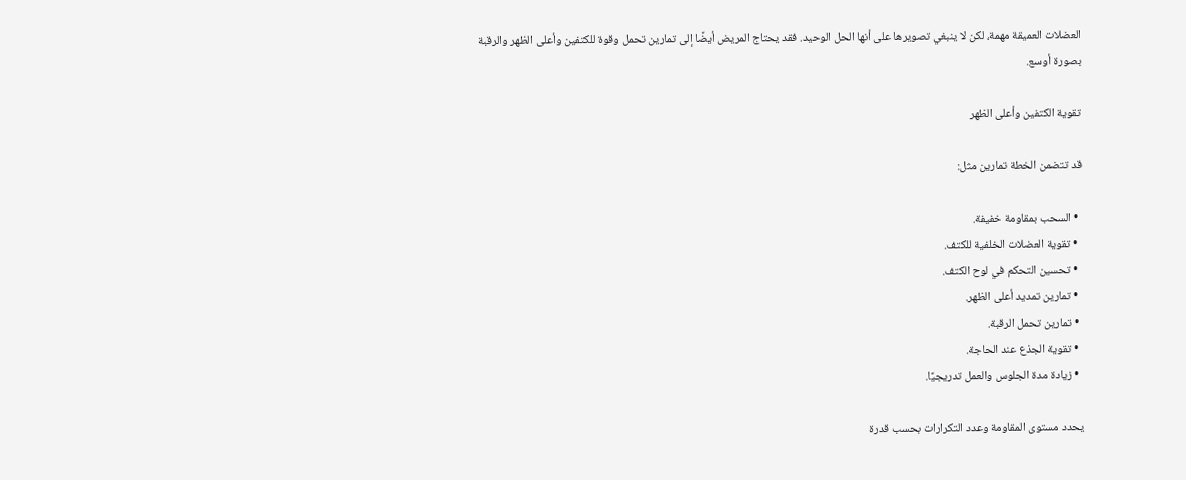العضلات العميقة مهمة، لكن لا ينبغي تصويرها على أنها الحل الوحيد. فقد يحتاج المريض أيضًا إلى تمارين تحمل وقوة للكتفين وأعلى الظهر والرقبة بصورة أوسع.

تقوية الكتفين وأعلى الظهر

قد تتضمن الخطة تمارين مثل:

  • السحب بمقاومة خفيفة.
  • تقوية العضلات الخلفية للكتف.
  • تحسين التحكم في لوح الكتف.
  • تمارين تمديد أعلى الظهر.
  • تمارين تحمل الرقبة.
  • تقوية الجذع عند الحاجة.
  • زيادة مدة الجلوس والعمل تدريجيًا.

يحدد مستوى المقاومة وعدد التكرارات بحسب قدرة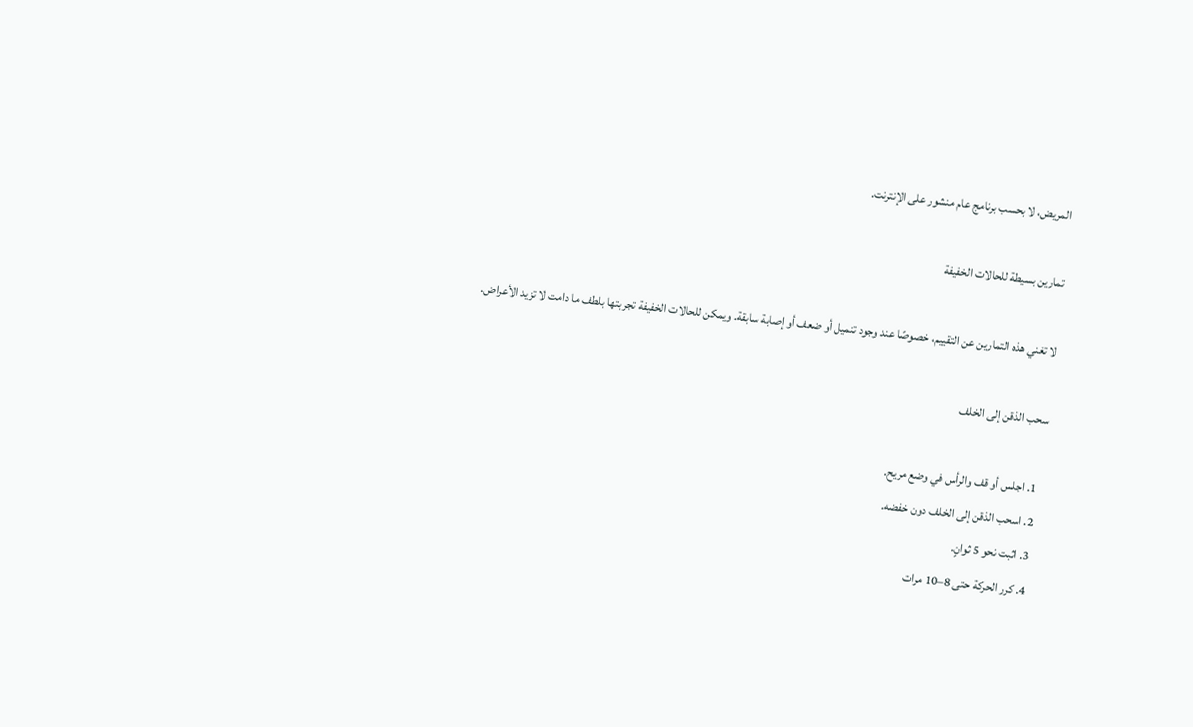المريض، لا بحسب برنامج عام منشور على الإنترنت.

تمارين بسيطة للحالات الخفيفة

لا تغني هذه التمارين عن التقييم، خصوصًا عند وجود تنميل أو ضعف أو إصابة سابقة. ويمكن للحالات الخفيفة تجربتها بلطف ما دامت لا تزيد الأعراض.

سحب الذقن إلى الخلف

  1. اجلس أو قف والرأس في وضع مريح.
  2. اسحب الذقن إلى الخلف دون خفضه.
  3. اثبت نحو 5 ثوانٍ.
  4. كرر الحركة حتى 8–10 مرات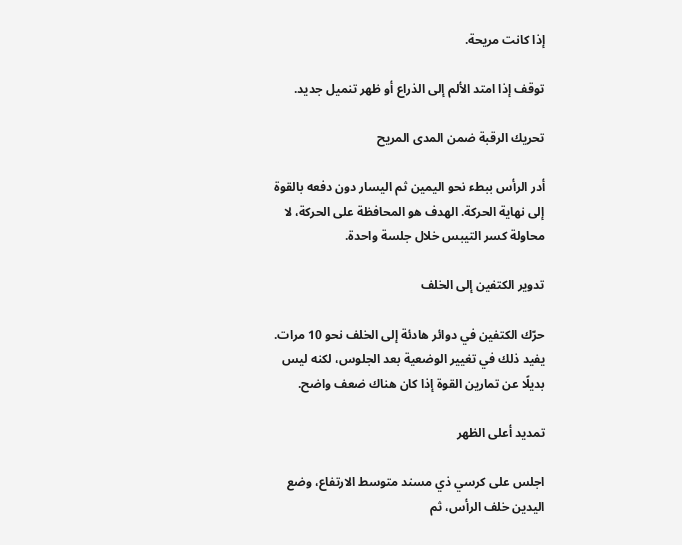إذا كانت مريحة.

توقف إذا امتد الألم إلى الذراع أو ظهر تنميل جديد.

تحريك الرقبة ضمن المدى المريح

أدر الرأس ببطء نحو اليمين ثم اليسار دون دفعه بالقوة إلى نهاية الحركة. الهدف هو المحافظة على الحركة، لا محاولة كسر التيبس خلال جلسة واحدة.

تدوير الكتفين إلى الخلف

حرّك الكتفين في دوائر هادئة إلى الخلف نحو 10 مرات. يفيد ذلك في تغيير الوضعية بعد الجلوس، لكنه ليس بديلًا عن تمارين القوة إذا كان هناك ضعف واضح.

تمديد أعلى الظهر

اجلس على كرسي ذي مسند متوسط الارتفاع، وضع اليدين خلف الرأس، ثم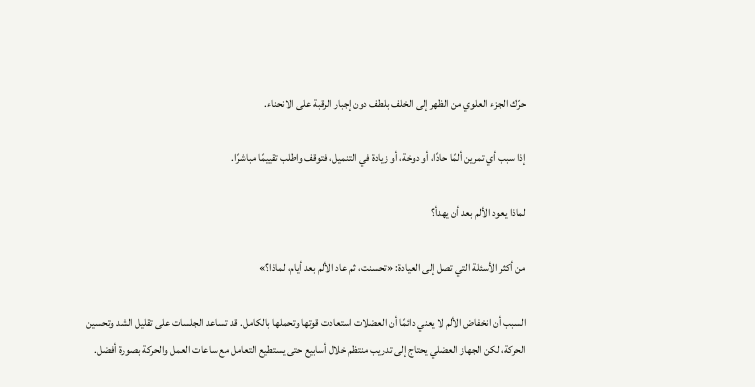حرّك الجزء العلوي من الظهر إلى الخلف بلطف دون إجبار الرقبة على الانحناء.

إذا سبب أي تمرين ألمًا حادًا، أو دوخة، أو زيادة في التنميل، فتوقف واطلب تقييمًا مباشرًا.

لماذا يعود الألم بعد أن يهدأ؟

من أكثر الأسئلة التي تصل إلى العيادة: «تحسنت، ثم عاد الألم بعد أيام، لماذا؟»

السبب أن انخفاض الألم لا يعني دائمًا أن العضلات استعادت قوتها وتحملها بالكامل. قد تساعد الجلسات على تقليل الشد وتحسين الحركة، لكن الجهاز العضلي يحتاج إلى تدريب منتظم خلال أسابيع حتى يستطيع التعامل مع ساعات العمل والحركة بصورة أفضل.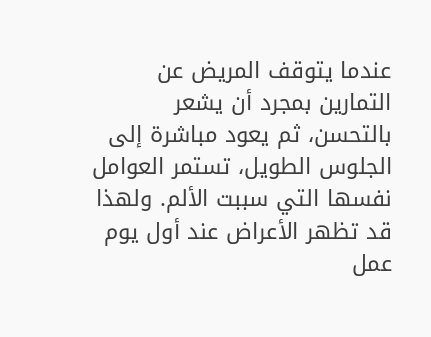عندما يتوقف المريض عن التمارين بمجرد أن يشعر بالتحسن، ثم يعود مباشرة إلى الجلوس الطويل، تستمر العوامل نفسها التي سببت الألم. ولهذا قد تظهر الأعراض عند أول يوم عمل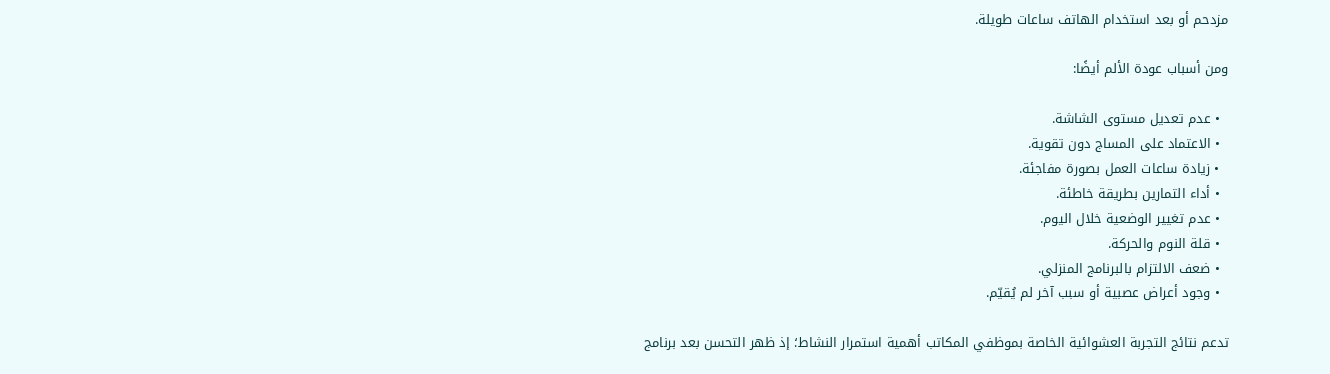مزدحم أو بعد استخدام الهاتف ساعات طويلة.

ومن أسباب عودة الألم أيضًا:

  • عدم تعديل مستوى الشاشة.
  • الاعتماد على المساج دون تقوية.
  • زيادة ساعات العمل بصورة مفاجئة.
  • أداء التمارين بطريقة خاطئة.
  • عدم تغيير الوضعية خلال اليوم.
  • قلة النوم والحركة.
  • ضعف الالتزام بالبرنامج المنزلي.
  • وجود أعراض عصبية أو سبب آخر لم يُقيّم.

تدعم نتائج التجربة العشوائية الخاصة بموظفي المكاتب أهمية استمرار النشاط؛ إذ ظهر التحسن بعد برنامج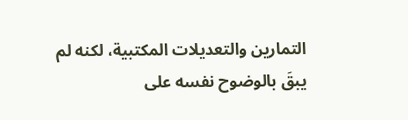التمارين والتعديلات المكتبية، لكنه لم يبقَ بالوضوح نفسه على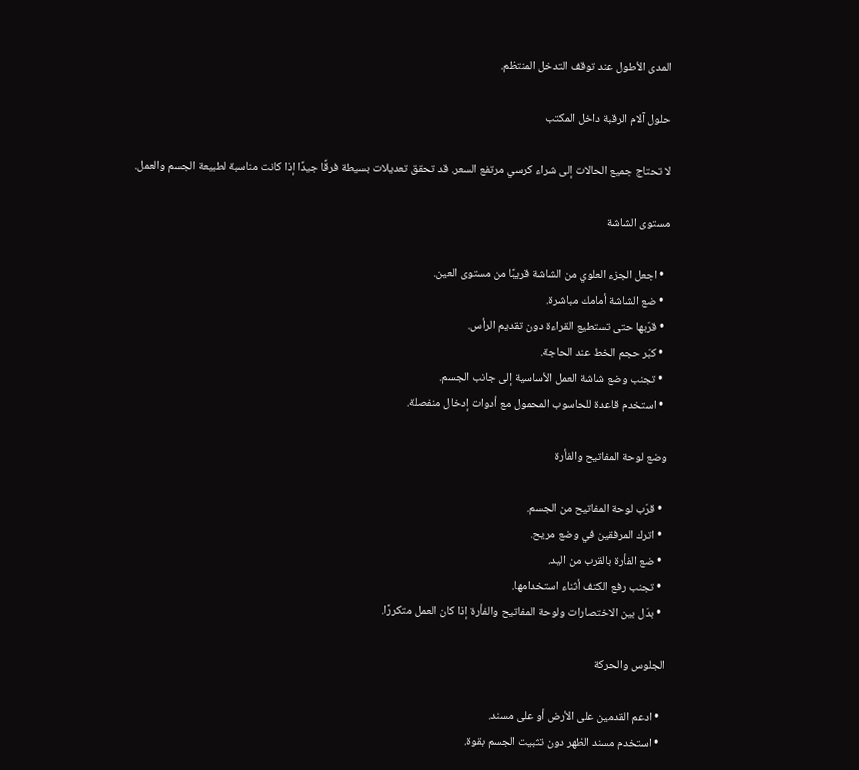المدى الأطول عند توقف التدخل المنتظم.

حلول آلام الرقبة داخل المكتب

لا تحتاج جميع الحالات إلى شراء كرسي مرتفع السعر. قد تحقق تعديلات بسيطة فرقًا جيدًا إذا كانت مناسبة لطبيعة الجسم والعمل.

مستوى الشاشة

  • اجعل الجزء العلوي من الشاشة قريبًا من مستوى العين.
  • ضع الشاشة أمامك مباشرة.
  • قرّبها حتى تستطيع القراءة دون تقديم الرأس.
  • كبّر حجم الخط عند الحاجة.
  • تجنب وضع شاشة العمل الأساسية إلى جانب الجسم.
  • استخدم قاعدة للحاسوب المحمول مع أدوات إدخال منفصلة.

وضع لوحة المفاتيح والفأرة

  • قرّب لوحة المفاتيح من الجسم.
  • اترك المرفقين في وضع مريح.
  • ضع الفأرة بالقرب من اليد.
  • تجنب رفع الكتف أثناء استخدامها.
  • بدّل بين الاختصارات ولوحة المفاتيح والفأرة إذا كان العمل متكررًا.

الجلوس والحركة

  • ادعم القدمين على الأرض أو على مسند.
  • استخدم مسند الظهر دون تثبيت الجسم بقوة.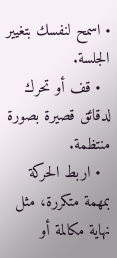• اسمح لنفسك بتغيير الجلسة.
  • قف أو تحرك لدقائق قصيرة بصورة منتظمة.
  • اربط الحركة بمهمة متكررة، مثل نهاية مكالمة أو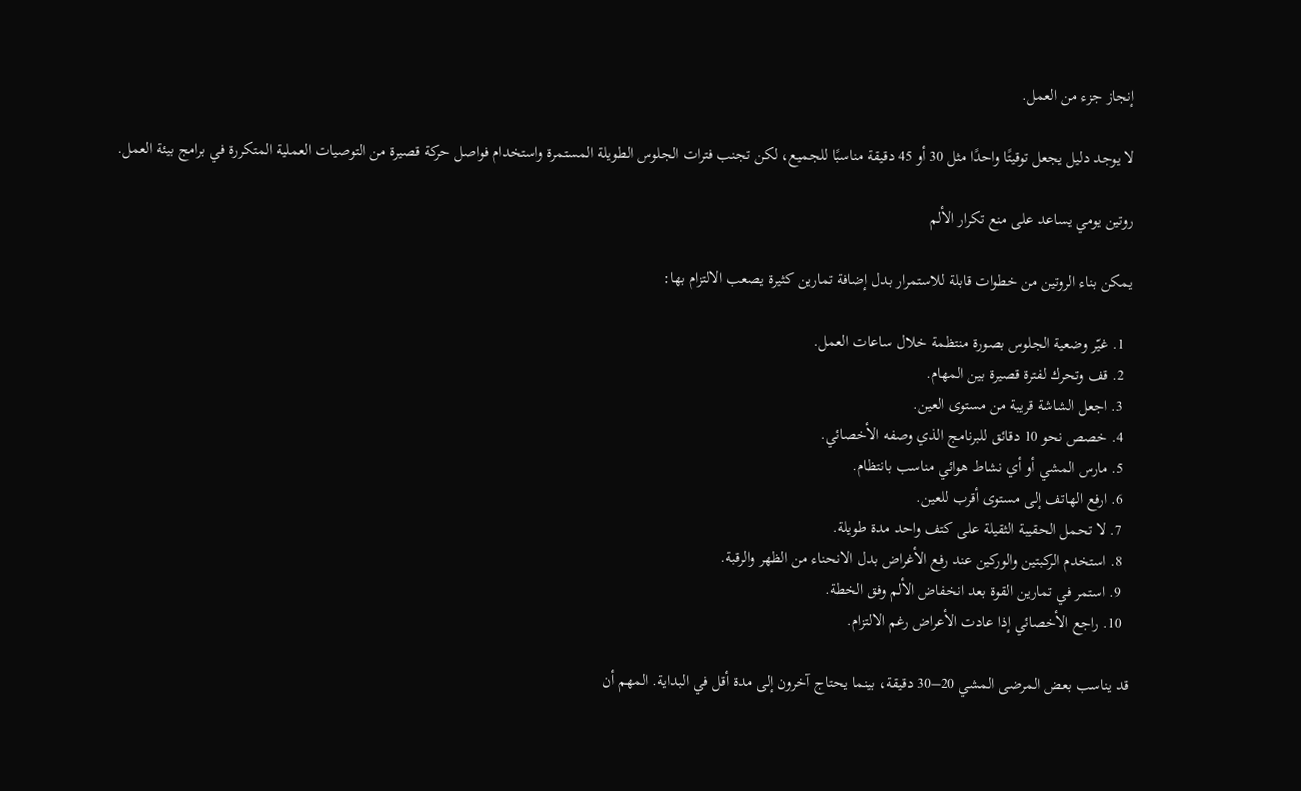إنجاز جزء من العمل.

لا يوجد دليل يجعل توقيتًا واحدًا مثل 30 أو 45 دقيقة مناسبًا للجميع، لكن تجنب فترات الجلوس الطويلة المستمرة واستخدام فواصل حركة قصيرة من التوصيات العملية المتكررة في برامج بيئة العمل.

روتين يومي يساعد على منع تكرار الألم

يمكن بناء الروتين من خطوات قابلة للاستمرار بدل إضافة تمارين كثيرة يصعب الالتزام بها:

  1. غيّر وضعية الجلوس بصورة منتظمة خلال ساعات العمل.
  2. قف وتحرك لفترة قصيرة بين المهام.
  3. اجعل الشاشة قريبة من مستوى العين.
  4. خصص نحو 10 دقائق للبرنامج الذي وصفه الأخصائي.
  5. مارس المشي أو أي نشاط هوائي مناسب بانتظام.
  6. ارفع الهاتف إلى مستوى أقرب للعين.
  7. لا تحمل الحقيبة الثقيلة على كتف واحد مدة طويلة.
  8. استخدم الركبتين والوركين عند رفع الأغراض بدل الانحناء من الظهر والرقبة.
  9. استمر في تمارين القوة بعد انخفاض الألم وفق الخطة.
  10. راجع الأخصائي إذا عادت الأعراض رغم الالتزام.

قد يناسب بعض المرضى المشي 20–30 دقيقة، بينما يحتاج آخرون إلى مدة أقل في البداية. المهم أن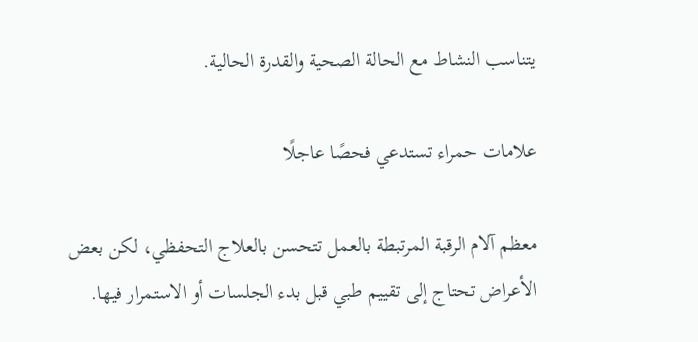يتناسب النشاط مع الحالة الصحية والقدرة الحالية.

علامات حمراء تستدعي فحصًا عاجلًا

معظم آلام الرقبة المرتبطة بالعمل تتحسن بالعلاج التحفظي، لكن بعض الأعراض تحتاج إلى تقييم طبي قبل بدء الجلسات أو الاستمرار فيها.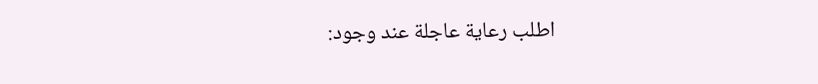اطلب رعاية عاجلة عند وجود: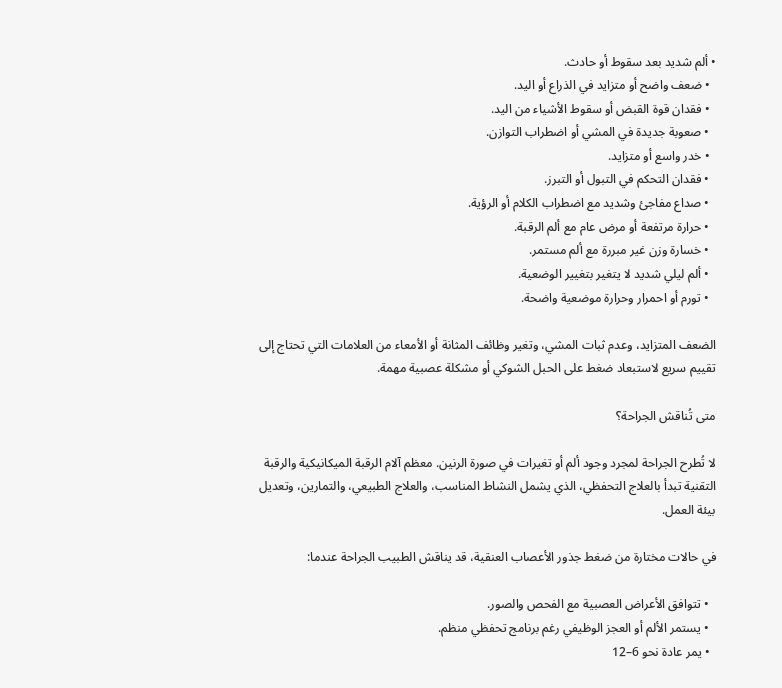• ألم شديد بعد سقوط أو حادث.
  • ضعف واضح أو متزايد في الذراع أو اليد.
  • فقدان قوة القبض أو سقوط الأشياء من اليد.
  • صعوبة جديدة في المشي أو اضطراب التوازن.
  • خدر واسع أو متزايد.
  • فقدان التحكم في التبول أو التبرز.
  • صداع مفاجئ وشديد مع اضطراب الكلام أو الرؤية.
  • حرارة مرتفعة أو مرض عام مع ألم الرقبة.
  • خسارة وزن غير مبررة مع ألم مستمر.
  • ألم ليلي شديد لا يتغير بتغيير الوضعية.
  • تورم أو احمرار وحرارة موضعية واضحة.

الضعف المتزايد، وعدم ثبات المشي، وتغير وظائف المثانة أو الأمعاء من العلامات التي تحتاج إلى تقييم سريع لاستبعاد ضغط على الحبل الشوكي أو مشكلة عصبية مهمة.

متى تُناقش الجراحة؟

لا تُطرح الجراحة لمجرد وجود ألم أو تغيرات في صورة الرنين. معظم آلام الرقبة الميكانيكية والرقبة التقنية تبدأ بالعلاج التحفظي، الذي يشمل النشاط المناسب، والعلاج الطبيعي، والتمارين، وتعديل بيئة العمل.

في حالات مختارة من ضغط جذور الأعصاب العنقية، قد يناقش الطبيب الجراحة عندما:

  • تتوافق الأعراض العصبية مع الفحص والصور.
  • يستمر الألم أو العجز الوظيفي رغم برنامج تحفظي منظم.
  • يمر عادة نحو 6–12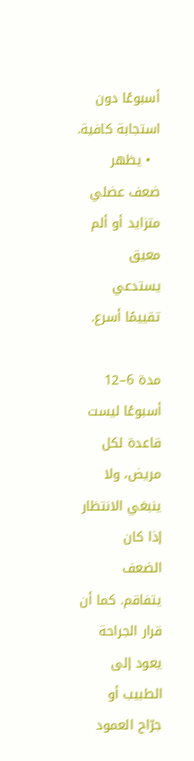أسبوعًا دون استجابة كافية.
  • يظهر ضعف عضلي متزايد أو ألم معيق يستدعي تقييمًا أسرع.

مدة 6–12 أسبوعًا ليست قاعدة لكل مريض، ولا ينبغي الانتظار إذا كان الضعف يتفاقم. كما أن قرار الجراحة يعود إلى الطبيب أو جرّاح العمود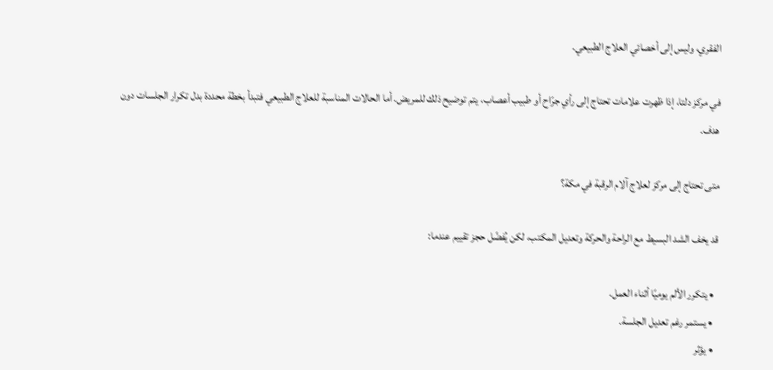الفقري، وليس إلى أخصائي العلاج الطبيعي.

في مركز دلتا، إذا ظهرت علامات تحتاج إلى رأي جرّاح أو طبيب أعصاب، يتم توضيح ذلك للمريض. أما الحالات المناسبة للعلاج الطبيعي فتبدأ بخطة محددة بدل تكرار الجلسات دون هدف.

متى تحتاج إلى مركز لعلاج آلام الرقبة في مكة؟

قد يخف الشد البسيط مع الراحة والحركة وتعديل المكتب، لكن يُفضّل حجز تقييم عندما:

  • يتكرر الألم يوميًا أثناء العمل.
  • يستمر رغم تعديل الجلسة.
  • يؤثر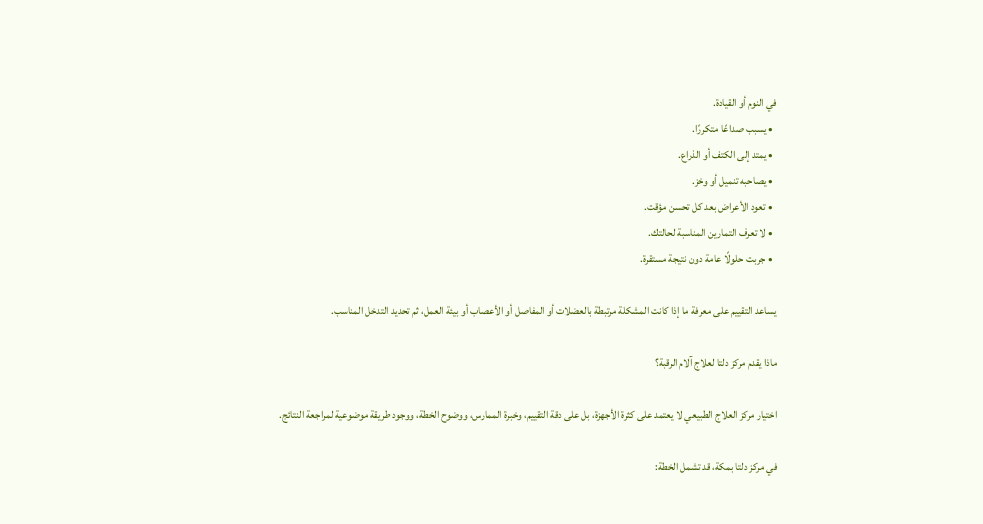في النوم أو القيادة.
  • يسبب صداعًا متكررًا.
  • يمتد إلى الكتف أو الذراع.
  • يصاحبه تنميل أو وخز.
  • تعود الأعراض بعد كل تحسن مؤقت.
  • لا تعرف التمارين المناسبة لحالتك.
  • جربت حلولًا عامة دون نتيجة مستقرة.

يساعد التقييم على معرفة ما إذا كانت المشكلة مرتبطة بالعضلات أو المفاصل أو الأعصاب أو بيئة العمل، ثم تحديد التدخل المناسب.

ماذا يقدم مركز دلتا لعلاج آلام الرقبة؟

اختيار مركز العلاج الطبيعي لا يعتمد على كثرة الأجهزة، بل على دقة التقييم، وخبرة الممارس، ووضوح الخطة، ووجود طريقة موضوعية لمراجعة النتائج.

في مركز دلتا بمكة، قد تشمل الخطة: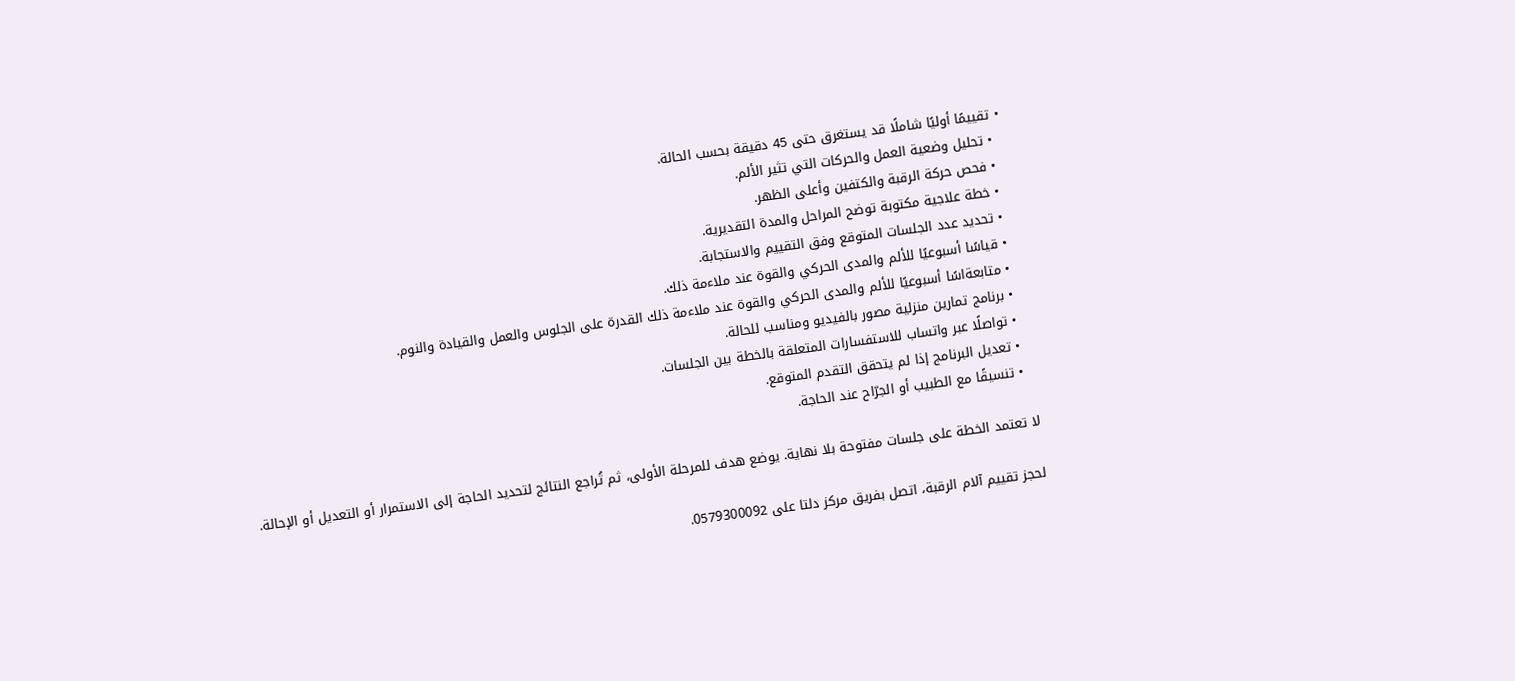• تقييمًا أوليًا شاملًا قد يستغرق حتى 45 دقيقة بحسب الحالة.
  • تحليل وضعية العمل والحركات التي تثير الألم.
  • فحص حركة الرقبة والكتفين وأعلى الظهر.
  • خطة علاجية مكتوبة توضح المراحل والمدة التقديرية.
  • تحديد عدد الجلسات المتوقع وفق التقييم والاستجابة.
  • قياسًا أسبوعيًا للألم والمدى الحركي والقوة عند ملاءمة ذلك.
  • متابعةاسًا أسبوعيًا للألم والمدى الحركي والقوة عند ملاءمة ذلك القدرة على الجلوس والعمل والقيادة والنوم.
  • برنامج تمارين منزلية مصور بالفيديو ومناسب للحالة.
  • تواصلًا عبر واتساب للاستفسارات المتعلقة بالخطة بين الجلسات.
  • تعديل البرنامج إذا لم يتحقق التقدم المتوقع.
  • تنسيقًا مع الطبيب أو الجرّاح عند الحاجة.

لا تعتمد الخطة على جلسات مفتوحة بلا نهاية. يوضع هدف للمرحلة الأولى، ثم تُراجع النتائج لتحديد الحاجة إلى الاستمرار أو التعديل أو الإحالة.

لحجز تقييم آلام الرقبة، اتصل بفريق مركز دلتا على 0579300092.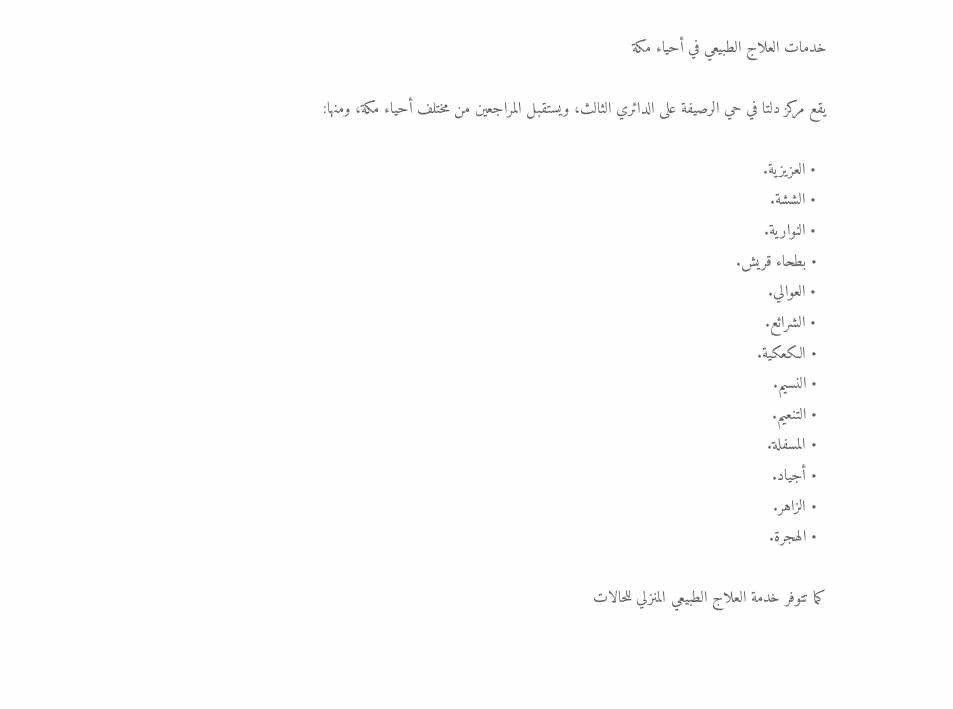خدمات العلاج الطبيعي في أحياء مكة

يقع مركز دلتا في حي الرصيفة على الدائري الثالث، ويستقبل المراجعين من مختلف أحياء مكة، ومنها:

  • العزيزية.
  • الششة.
  • النوارية.
  • بطحاء قريش.
  • العوالي.
  • الشرائع.
  • الكعكية.
  • النسيم.
  • التنعيم.
  • المسفلة.
  • أجياد.
  • الزاهر.
  • الهجرة.

كما تتوفر خدمة العلاج الطبيعي المنزلي للحالات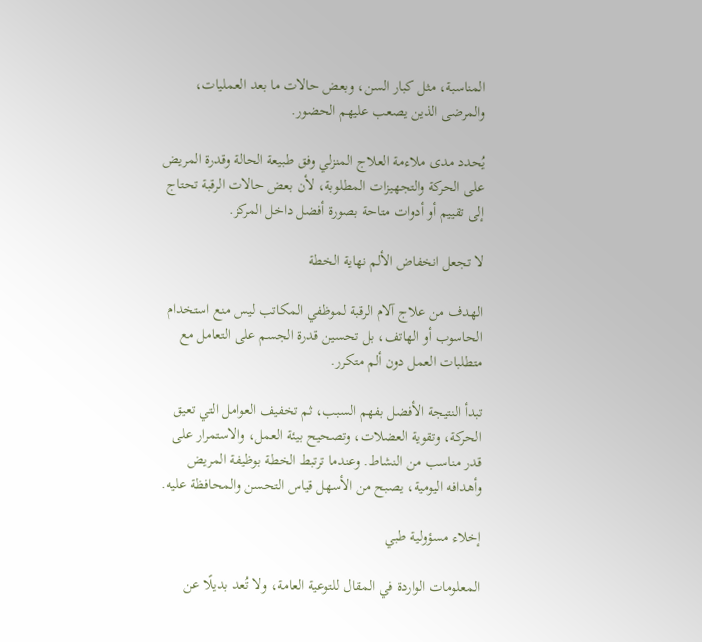المناسبة، مثل كبار السن، وبعض حالات ما بعد العمليات، والمرضى الذين يصعب عليهم الحضور.

يُحدد مدى ملاءمة العلاج المنزلي وفق طبيعة الحالة وقدرة المريض على الحركة والتجهيزات المطلوبة، لأن بعض حالات الرقبة تحتاج إلى تقييم أو أدوات متاحة بصورة أفضل داخل المركز.

لا تجعل انخفاض الألم نهاية الخطة

الهدف من علاج آلام الرقبة لموظفي المكاتب ليس منع استخدام الحاسوب أو الهاتف، بل تحسين قدرة الجسم على التعامل مع متطلبات العمل دون ألم متكرر.

تبدأ النتيجة الأفضل بفهم السبب، ثم تخفيف العوامل التي تعيق الحركة، وتقوية العضلات، وتصحيح بيئة العمل، والاستمرار على قدر مناسب من النشاط. وعندما ترتبط الخطة بوظيفة المريض وأهدافه اليومية، يصبح من الأسهل قياس التحسن والمحافظة عليه.

إخلاء مسؤولية طبي

المعلومات الواردة في المقال للتوعية العامة، ولا تُعد بديلًا عن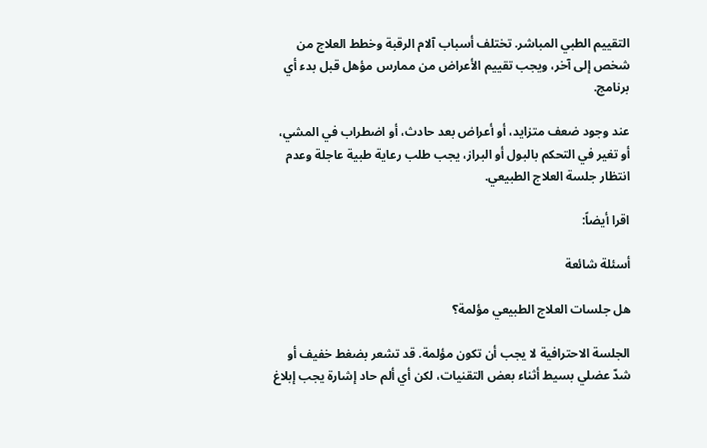التقييم الطبي المباشر. تختلف أسباب آلام الرقبة وخطط العلاج من شخص إلى آخر، ويجب تقييم الأعراض من ممارس مؤهل قبل بدء أي برنامج.

عند وجود ضعف متزايد، أو أعراض بعد حادث، أو اضطراب في المشي، أو تغير في التحكم بالبول أو البراز، يجب طلب رعاية طبية عاجلة وعدم انتظار جلسة العلاج الطبيعي.

اقرا أيضاً:

أسئلة شائعة

هل جلسات العلاج الطبيعي مؤلمة؟

الجلسة الاحترافية لا يجب أن تكون مؤلمة. قد تشعر بضغط خفيف أو شدّ عضلي بسيط أثناء بعض التقنيات، لكن أي ألم حاد إشارة يجب إبلاغ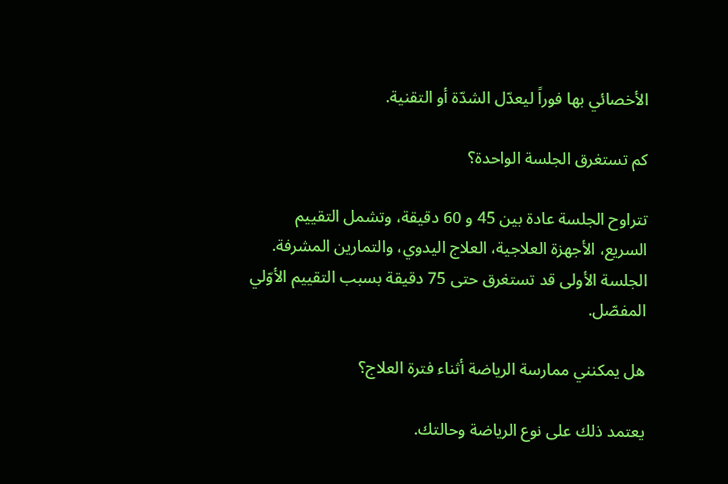الأخصائي بها فوراً ليعدّل الشدّة أو التقنية.

كم تستغرق الجلسة الواحدة؟

تتراوح الجلسة عادة بين 45 و 60 دقيقة، وتشمل التقييم السريع، الأجهزة العلاجية، العلاج اليدوي، والتمارين المشرفة. الجلسة الأولى قد تستغرق حتى 75 دقيقة بسبب التقييم الأوّلي المفصّل.

هل يمكنني ممارسة الرياضة أثناء فترة العلاج؟

يعتمد ذلك على نوع الرياضة وحالتك.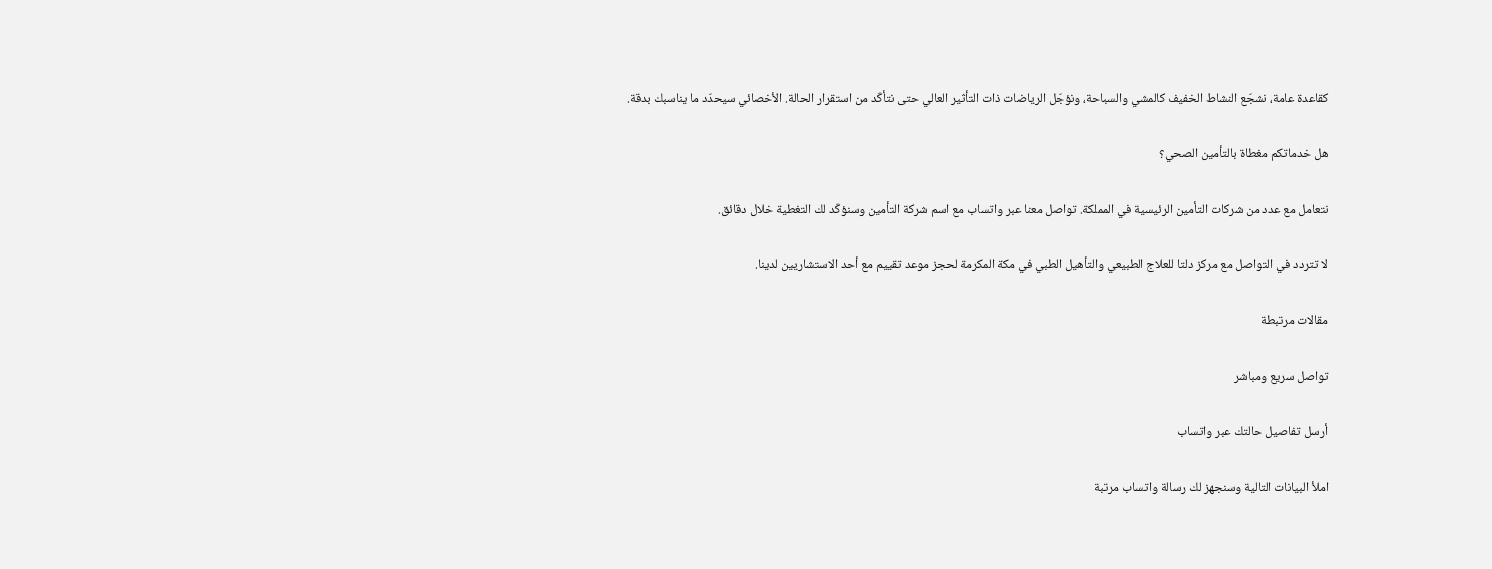كقاعدة عامة، نشجّع النشاط الخفيف كالمشي والسباحة، ونؤجّل الرياضات ذات التأثير العالي حتى نتأكّد من استقرار الحالة. الأخصائي سيحدّد ما يناسبك بدقة.

هل خدماتكم مغطاة بالتأمين الصحي؟

نتعامل مع عدد من شركات التأمين الرئيسية في المملكة. تواصل معنا عبر واتساب مع اسم شركة التأمين وسنؤكّد لك التغطية خلال دقائق.

لا تتردد في التواصل مع مركز دلتا للعلاج الطبيعي والتأهيل الطبي في مكة المكرمة لحجز موعد تقييم مع أحد الاستشاريين لدينا.

مقالات مرتبطة

تواصل سريع ومباشر

أرسل تفاصيل حالتك عبر واتساب

املأ البيانات التالية وسنجهز لك رسالة واتساب مرتبة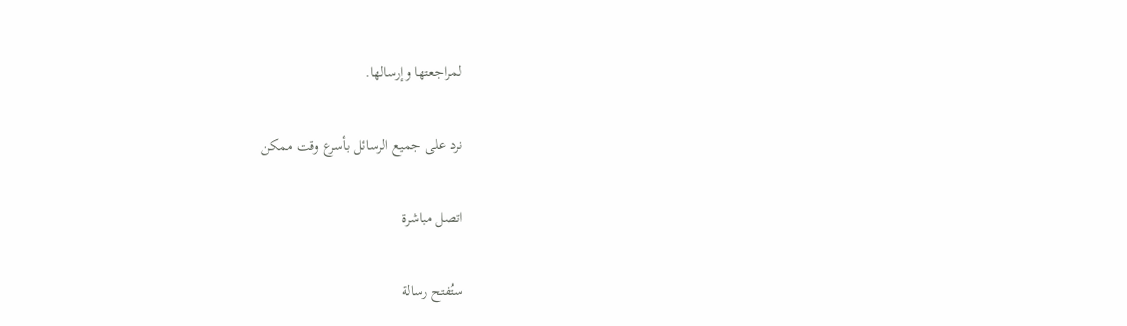لمراجعتها وإرسالها.

نرد على جميع الرسائل بأسرع وقت ممكن

اتصل مباشرة

ستُفتح رسالة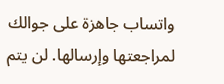واتساب جاهزة على جوالك لمراجعتها وإرسالها. لن يتم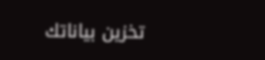تخزين بياناتك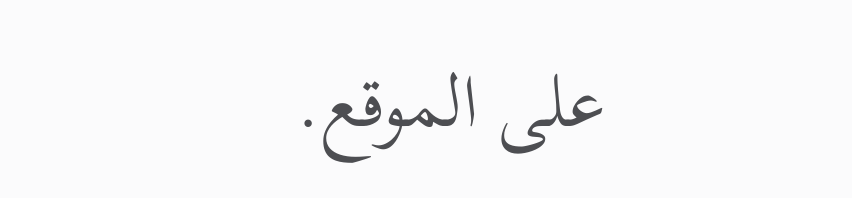على الموقع.